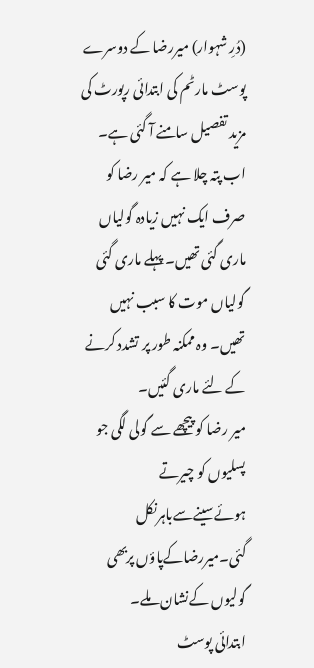(دُرِ شہوار) میررضا کے دوسرے پوسٹ مارٹم کی ابتدائی رپورٹ کی مزید تفصیل سامنے آ گئی ہے۔ اب پتہ چلا ہے کہ میر رضا کو صرف ایک نہیں زیادہ گولیاں ماری گئی تھیں۔ پہلے ماری گئی گولیاں موت کا سبب نہیں تھیں۔ وہ ممکنہ طور پر تشدد کرنے کے لئے ماری گئیں۔
میر رضا کو پیچھے سے گولی لگی جو پسلیوں کو چیرتے ہوئےسینےسےباہرنکل گئی۔میررضاکےپاؤں پربھی گولیوں کےنشان ملے۔
ابتدائی پوسٹ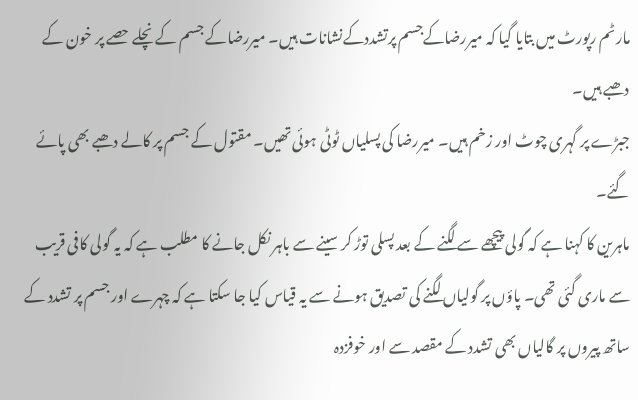مارٹم رپورٹ میں بتایا گیا کہ میررضاکےجسم پرتشددکےنشانات ہیں۔ میررضاکے جسم کے نچلے حصے پر خون کے دھبے ہیں۔
جبڑے پر گہری چوٹ اور زخم ہیں۔ میررضا کی پسلیاں ٹوٹی ہوئی تھیں۔ مقتول کے جسم پر کالے دھبے بھی پائے گئے۔
ماہرین کا کہنا ہے کہ گولی پیچھے سے لگنے کے بعد پسلی توڑ کر سینے سے باہر نکل جانے کا مطلب ہے کہ یہ گولی کافی قریب سے ماری گئی تھی۔ پاؤں پر گولیاں لگنے کی تصدیق ہونے سے یہ قیاس کیا جا سکتا ہے کہ چہرے اور جسم پر تشدد کے ساتھ پیروں پر گالیاں بھی تشدد کے مقصد سے اور خوفزدہ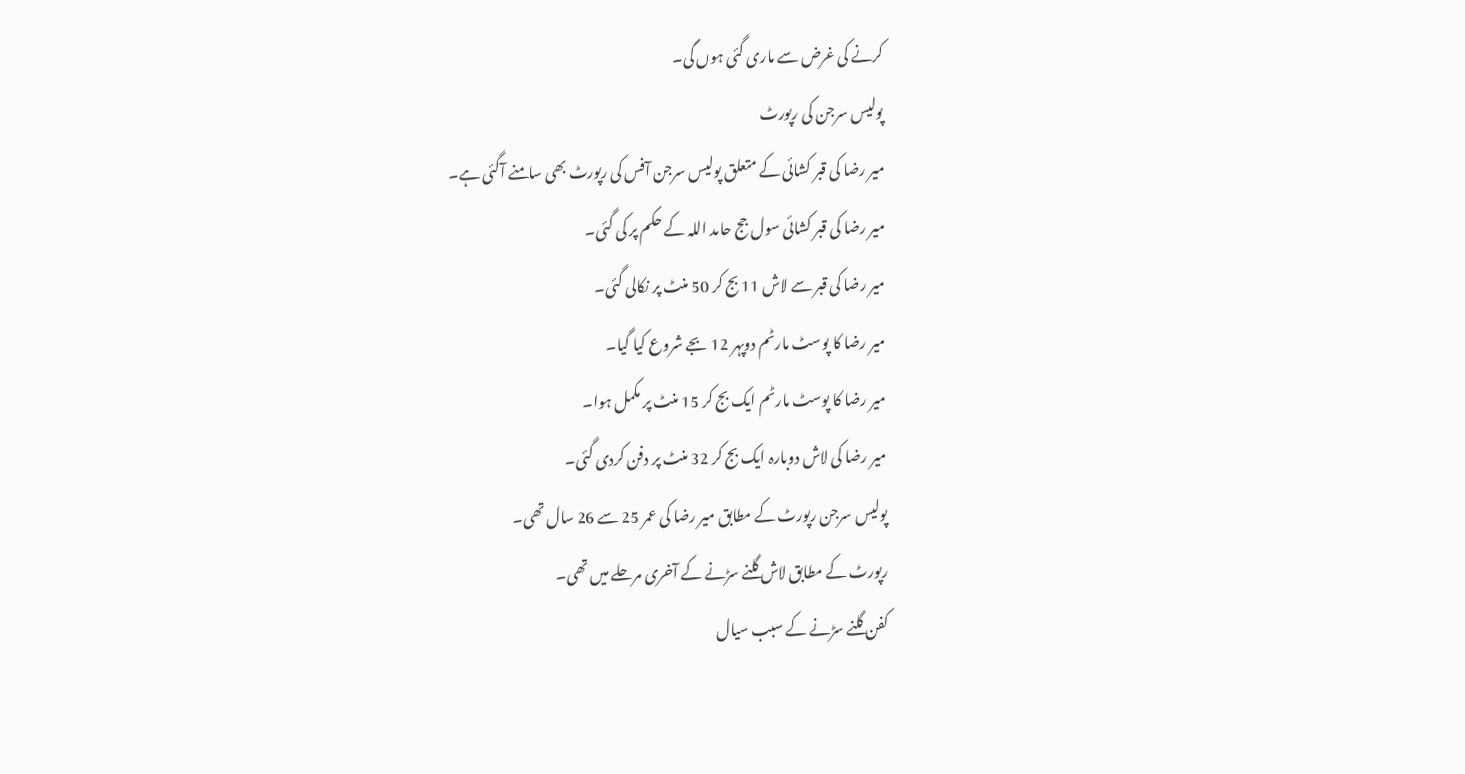کرنے کی غرض سے ماری گئی ہوں گی۔
پولیس سرجن کی رپورٹ
میر رضا کی قبر کشائی کے متعلق پولیس سرجن آفس کی رپورٹ بھی سامنے آگئی ہے۔
میر رضا کی قبر کشائی سول جج حامد اللہ کے حکم پر کی گئی۔
میر رضا کی قبر سے لاش 11 بج کر 50 منٹ پر نکالی گئی۔
میر رضا کا پوسٹ مارٹم دوپہر 12 بجے شروع کیا گیا۔
میر رضا کا پوسٹ مارٹم ایک بج کر 15 منٹ پر مکمل ہوا۔
میر رضا کی لاش دوبارہ ایک بج کر 32 منٹ پر دفن کردی گئی۔
پولیس سرجن رپورٹ کے مطابق میر رضا کی عمر 25 سے 26 سال تھی۔
رپورٹ کے مطابق لاش گلنے سڑنے کے آخری مرحلے میں تھی۔
کفن گلنے سڑنے کے سبب سیال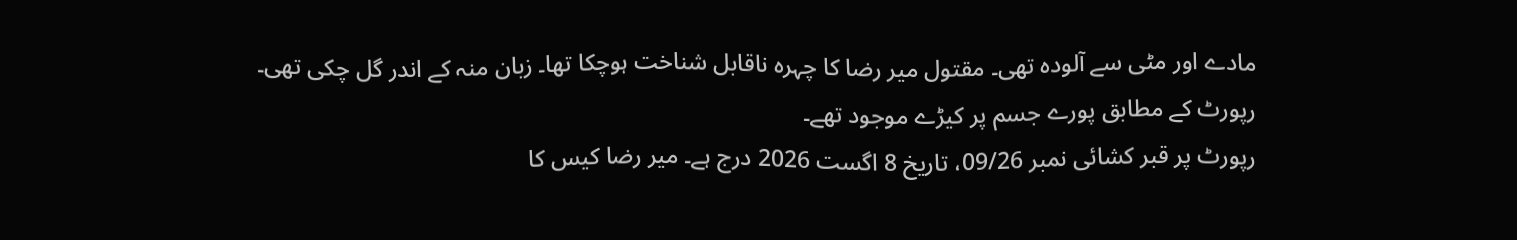مادے اور مٹی سے آلودہ تھی۔ مقتول میر رضا کا چہرہ ناقابل شناخت ہوچکا تھا۔ زبان منہ کے اندر گل چکی تھی۔
رپورٹ کے مطابق پورے جسم پر کیڑے موجود تھے۔
رپورٹ پر قبر کشائی نمبر 09/26، تاریخ 8 اگست 2026 درج ہے۔ میر رضا کیس کا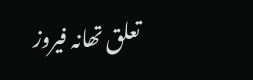تعلق تھانہ فیروز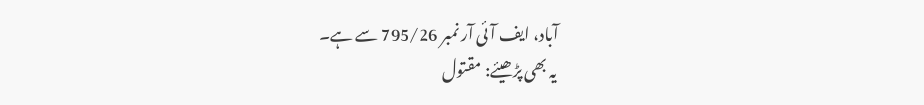آباد، ایف آئی آر نمبر 795/26 سے ہے۔
یہ بھی پڑھیئے: مقتول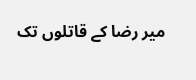میر رضا کے قاتلوں تک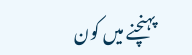پہنچنے میں کون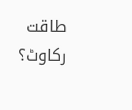طاقت رکاوٹ؟